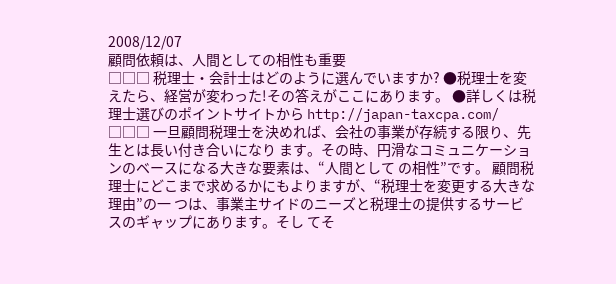2008/12/07
顧問依頼は、人間としての相性も重要
□□□ 税理士・会計士はどのように選んでいますか? ●税理士を変えたら、経営が変わった!その答えがここにあります。 ●詳しくは税理士選びのポイントサイトから http://japan-taxcpa.com/ □□□ 一旦顧問税理士を決めれば、会社の事業が存続する限り、先生とは長い付き合いになり ます。その時、円滑なコミュニケーションのベースになる大きな要素は、“人間として の相性”です。 顧問税理士にどこまで求めるかにもよりますが、“税理士を変更する大きな理由”の一 つは、事業主サイドのニーズと税理士の提供するサービスのギャップにあります。そし てそ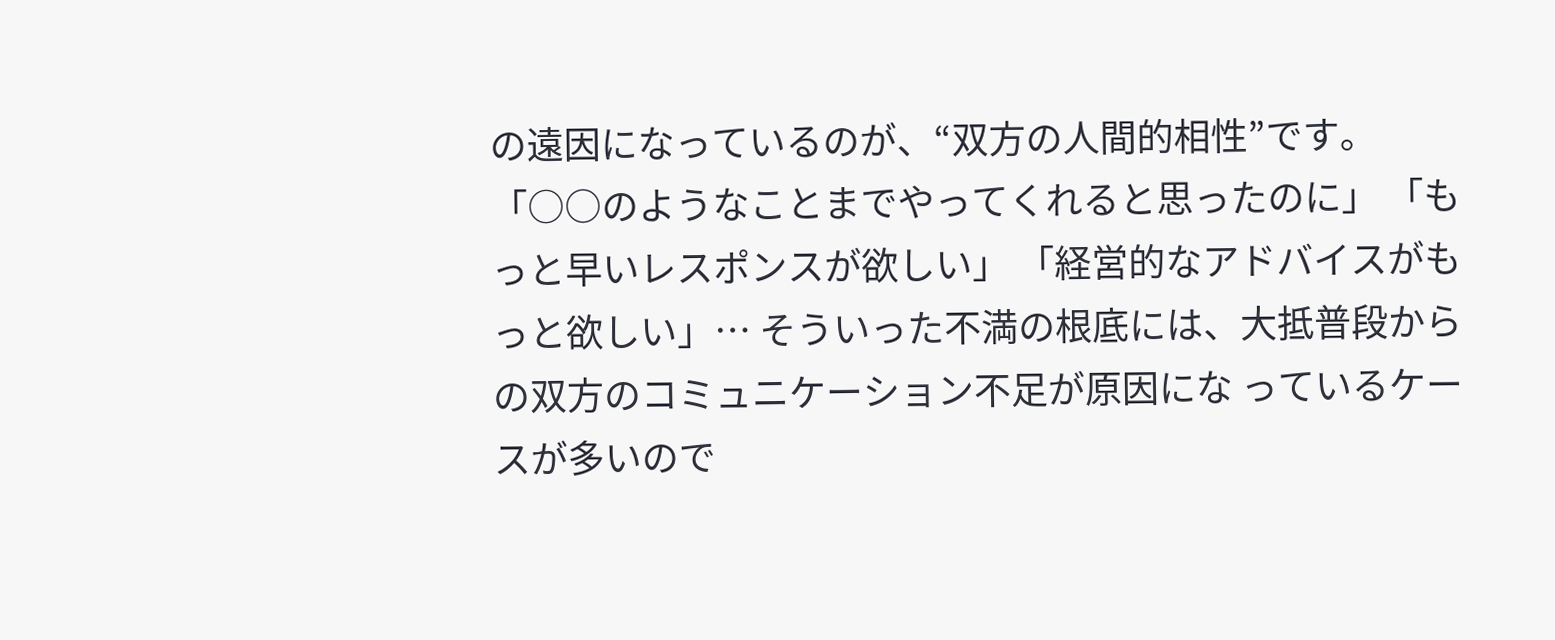の遠因になっているのが、“双方の人間的相性”です。 「○○のようなことまでやってくれると思ったのに」 「もっと早いレスポンスが欲しい」 「経営的なアドバイスがもっと欲しい」… そういった不満の根底には、大抵普段からの双方のコミュニケーション不足が原因にな っているケースが多いので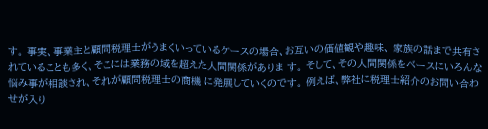す。 事実、事業主と顧問税理士がうまくいっているケースの場合、お互いの価値観や趣味、 家族の話まで共有されていることも多く、そこには業務の域を超えた人間関係がありま す。 そして、その人間関係をベースにいろんな悩み事が相談され、それが顧問税理士の商機 に発展していくのです。 例えば、弊社に税理士紹介のお問い合わせが入り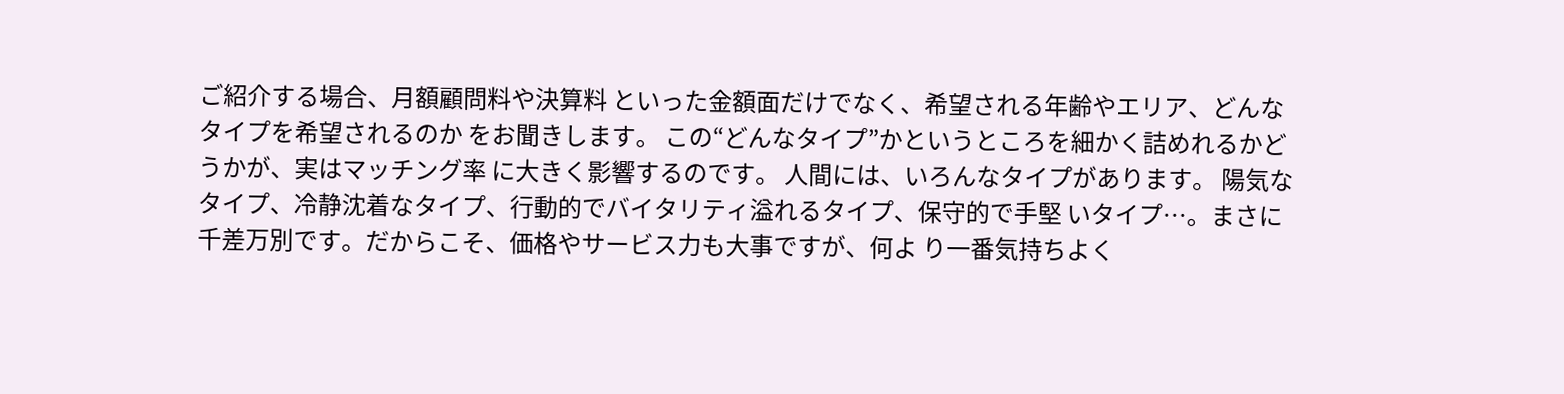ご紹介する場合、月額顧問料や決算料 といった金額面だけでなく、希望される年齢やエリア、どんなタイプを希望されるのか をお聞きします。 この“どんなタイプ”かというところを細かく詰めれるかどうかが、実はマッチング率 に大きく影響するのです。 人間には、いろんなタイプがあります。 陽気なタイプ、冷静沈着なタイプ、行動的でバイタリティ溢れるタイプ、保守的で手堅 いタイプ…。まさに千差万別です。だからこそ、価格やサービス力も大事ですが、何よ り一番気持ちよく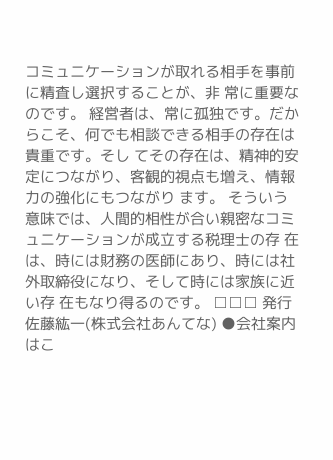コミュニケーションが取れる相手を事前に精査し選択することが、非 常に重要なのです。 経営者は、常に孤独です。だからこそ、何でも相談できる相手の存在は貴重です。そし てその存在は、精神的安定につながり、客観的視点も増え、情報力の強化にもつながり ます。 そういう意味では、人間的相性が合い親密なコミュニケーションが成立する税理士の存 在は、時には財務の医師にあり、時には社外取締役になり、そして時には家族に近い存 在もなり得るのです。 □□□ 発行 佐藤紘一(株式会社あんてな) ●会社案内はこ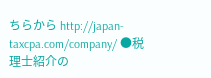ちらから http://japan-taxcpa.com/company/ ●税理士紹介の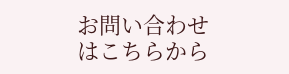お問い合わせはこちらから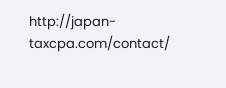http://japan-taxcpa.com/contact/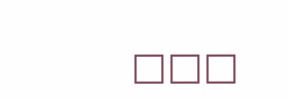□□□